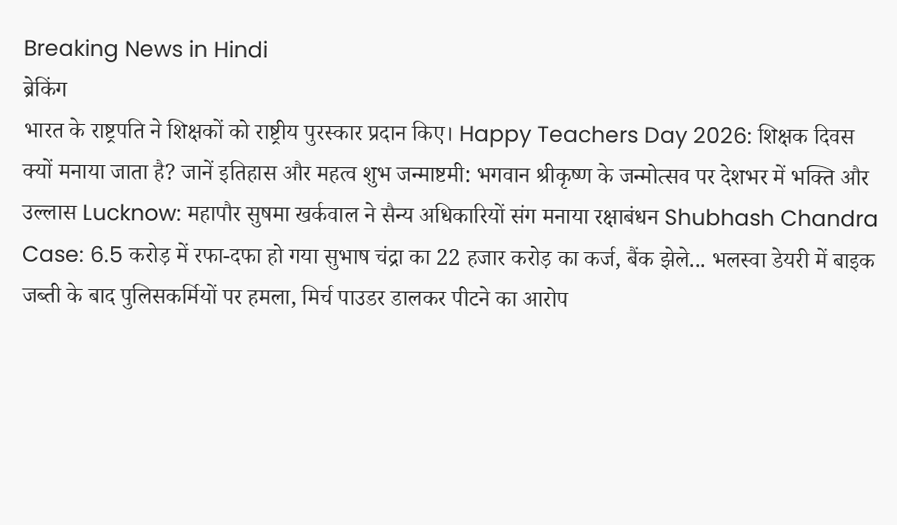Breaking News in Hindi
ब्रेकिंग
भारत के राष्ट्रपति ने शिक्षकों को राष्ट्रीय पुरस्कार प्रदान किए। Happy Teachers Day 2026: शिक्षक दिवस क्यों मनाया जाता है? जानें इतिहास और महत्व शुभ जन्माष्टमी: भगवान श्रीकृष्ण के जन्मोत्सव पर देशभर में भक्ति और उल्लास Lucknow: महापौर सुषमा खर्कवाल ने सैन्य अधिकारियों संग मनाया रक्षाबंधन Shubhash Chandra Case: 6.5 करोड़ में रफा-दफा हो गया सुभाष चंद्रा का 22 हजार करोड़ का कर्ज, बैंक झेले... भलस्वा डेयरी में बाइक जब्ती के बाद पुलिसकर्मियों पर हमला, मिर्च पाउडर डालकर पीटने का आरोप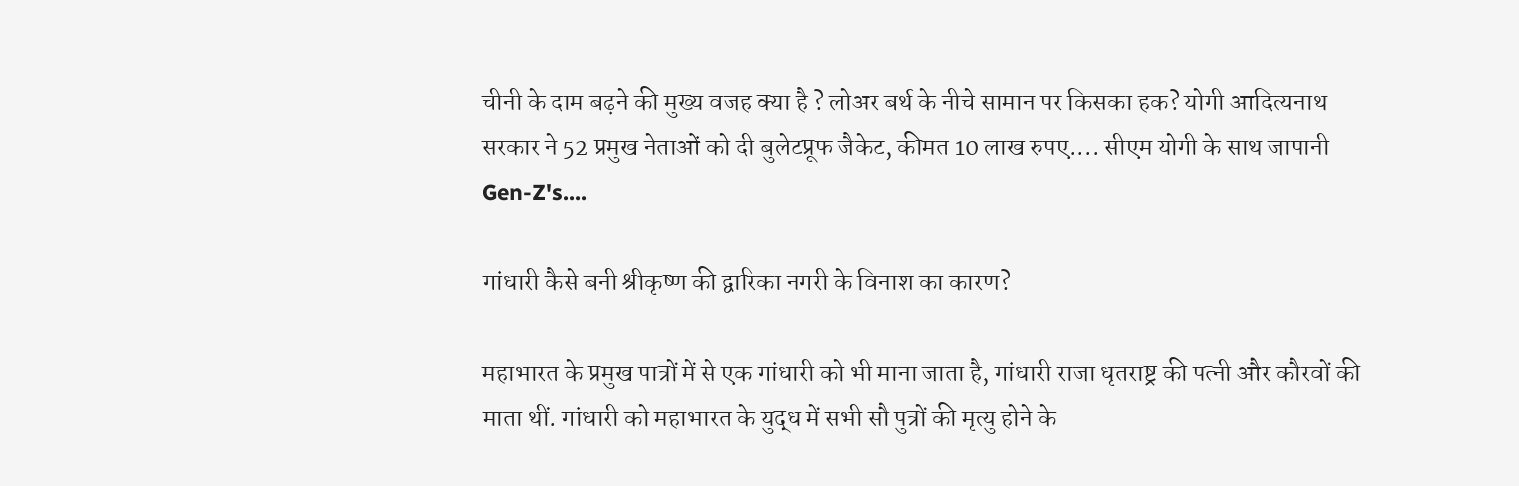चीनी के दाम बढ़ने की मुख्य वजह क्या है ? लोअर बर्थ के नीचे सामान पर किसका हक? योगी आदित्यनाथ सरकार ने 52 प्रमुख नेताओं को दी बुलेटप्रूफ जैकेट, कीमत 10 लाख रुपए.... सीएम योगी के साथ जापानी Gen-Z's....

गांधारी कैसे बनी श्रीकृष्ण की द्वारिका नगरी के विनाश का कारण?

महाभारत के प्रमुख पात्रों में से एक गांधारी को भी माना जाता है, गांधारी राजा धृतराष्ट्र की पत्नी और कौरवों की माता थीं. गांधारी को महाभारत के युद्ध में सभी सौ पुत्रों की मृत्यु होने के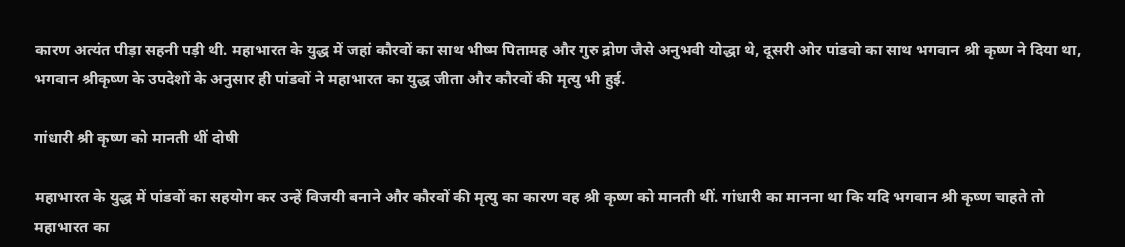कारण अत्यंत पीड़ा सहनी पड़ी थी. महाभारत के युद्ध में जहां कौरवों का साथ भीष्म पितामह और गुरु द्रोण जैसे अनुभवी योद्धा थे, दूसरी ओर पांडवो का साथ भगवान श्री कृष्ण ने दिया था, भगवान श्रीकृष्ण के उपदेशों के अनुसार ही पांडवों ने महाभारत का युद्ध जीता और कौरवों की मृत्यु भी हुई.

गांधारी श्री कृष्ण को मानती थीं दोषी

महाभारत के युद्ध में पांडवों का सहयोग कर उन्हें विजयी बनाने और कौरवों की मृत्यु का कारण वह श्री कृष्ण को मानती थीं. गांधारी का मानना था कि यदि भगवान श्री कृष्ण चाहते तो महाभारत का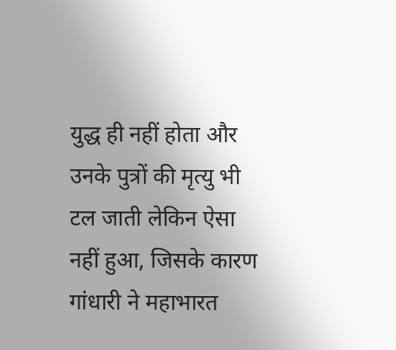युद्ध ही नहीं होता और उनके पुत्रों की मृत्यु भी टल जाती लेकिन ऐसा नहीं हुआ, जिसके कारण गांधारी ने महाभारत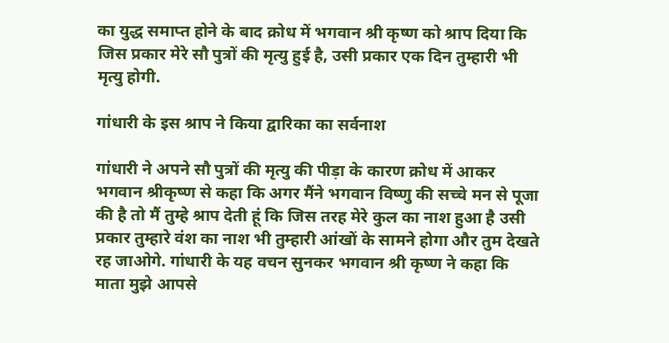का युद्ध समाप्त होने के बाद क्रोध में भगवान श्री कृष्ण को श्राप दिया कि जिस प्रकार मेरे सौ पुत्रों की मृत्यु हुई है, उसी प्रकार एक दिन तुम्हारी भी मृत्यु होगी.

गांधारी के इस श्राप ने किया द्वारिका का सर्वनाश

गांधारी ने अपने सौ पुत्रों की मृत्यु की पीड़ा के कारण क्रोध में आकर भगवान श्रीकृष्ण से कहा कि अगर मैंने भगवान विष्णु की सच्चे मन से पूजा की है तो मैं तुम्हे श्राप देती हूं कि जिस तरह मेरे कुल का नाश हुआ है उसी प्रकार तुम्हारे वंश का नाश भी तुम्हारी आंखों के सामने होगा और तुम देखते रह जाओगे. गांधारी के यह वचन सुनकर भगवान श्री कृष्ण ने कहा कि माता मुझे आपसे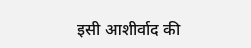इसी आशीर्वाद की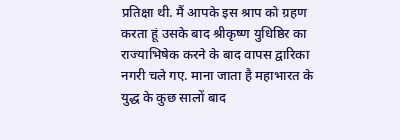प्रतिक्षा थी. मैं आपके इस श्राप को ग्रहण करता हूं उसके बाद श्रीकृष्ण युधिष्ठिर का राज्याभिषेक करने के बाद वापस द्वारिका नगरी चले गए. माना जाता है महाभारत के युद्ध के कुछ सालों बाद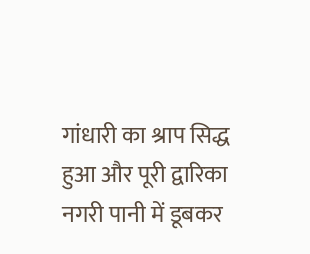गांधारी का श्राप सिद्ध हुआ और पूरी द्वारिका नगरी पानी में डूबकर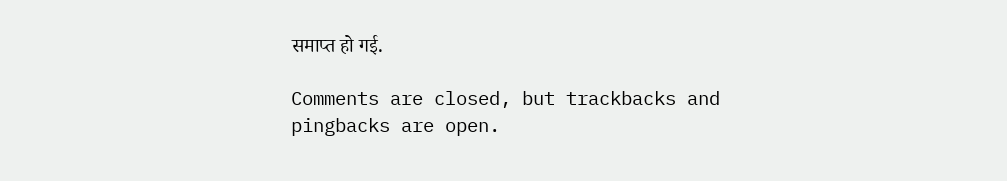समाप्त हो गई.

Comments are closed, but trackbacks and pingbacks are open.